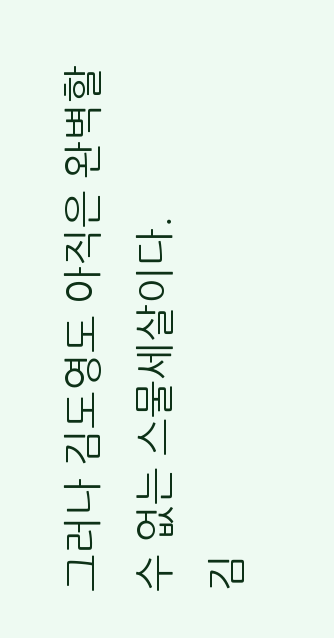그러나 김도영도 아직은 완벽할 수 없는 스물세살이다.
김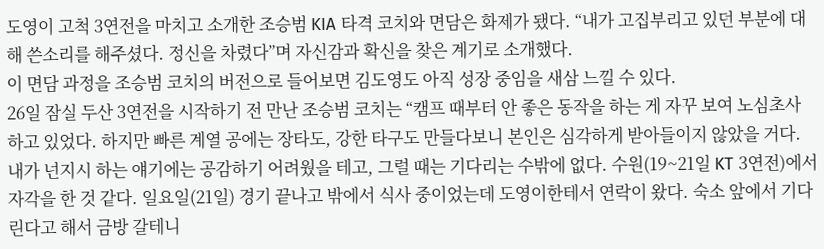도영이 고척 3연전을 마치고 소개한 조승범 KIA 타격 코치와 면담은 화제가 됐다. “내가 고집부리고 있던 부분에 대해 쓴소리를 해주셨다. 정신을 차렸다”며 자신감과 확신을 찾은 계기로 소개했다.
이 면담 과정을 조승범 코치의 버전으로 들어보면 김도영도 아직 성장 중임을 새삼 느낄 수 있다.
26일 잠실 두산 3연전을 시작하기 전 만난 조승범 코치는 “캠프 때부터 안 좋은 동작을 하는 게 자꾸 보여 노심초사 하고 있었다. 하지만 빠른 계열 공에는 장타도, 강한 타구도 만들다보니 본인은 심각하게 받아들이지 않았을 거다. 내가 넌지시 하는 얘기에는 공감하기 어려웠을 테고, 그럴 때는 기다리는 수밖에 없다. 수원(19~21일 KT 3연전)에서 자각을 한 것 같다. 일요일(21일) 경기 끝나고 밖에서 식사 중이었는데 도영이한테서 연락이 왔다. 숙소 앞에서 기다린다고 해서 금방 갈테니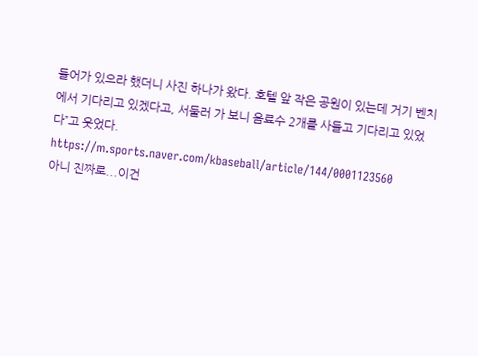들어가 있으라 했더니 사진 하나가 왔다. 호텔 앞 작은 공원이 있는데 거기 벤치에서 기다리고 있겠다고, 서둘러 가 보니 음료수 2개를 사들고 기다리고 있었다”고 웃었다.
https://m.sports.naver.com/kbaseball/article/144/0001123560
아니 진짜로...이건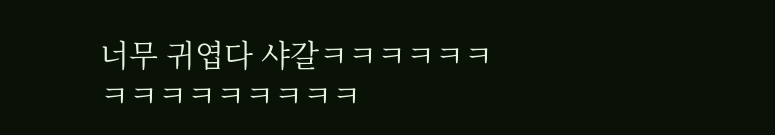너무 귀엽다 샤갈ㅋㅋㅋㅋㅋㅋㅋㅋㅋㅋㅋㅋㅋㅋㅋ